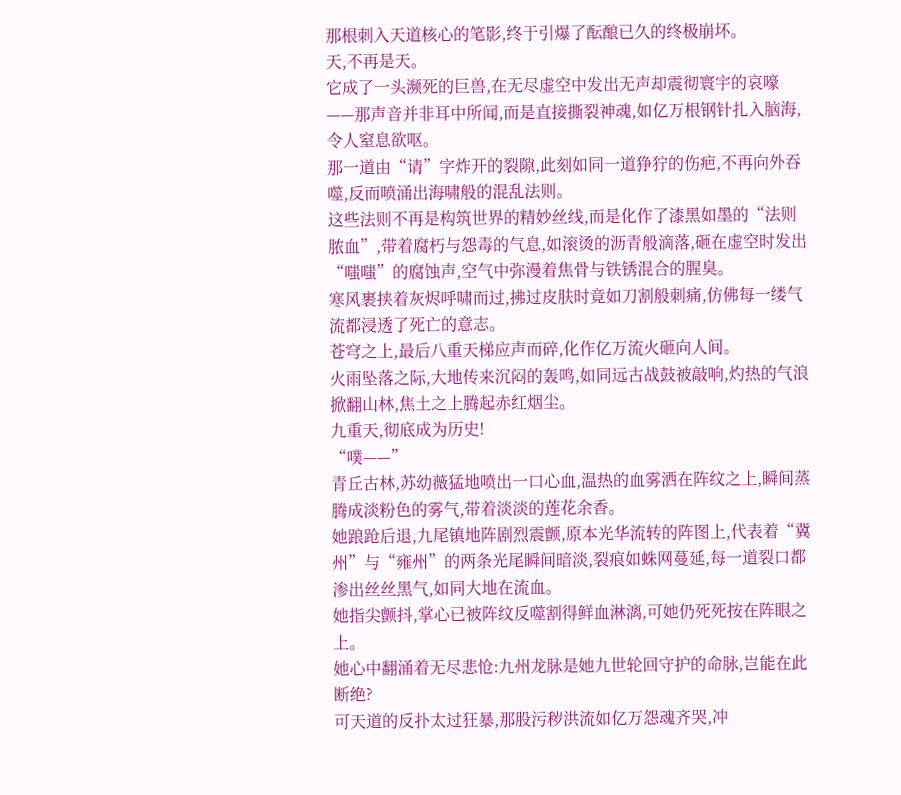那根刺入天道核心的笔影,终于引爆了酝酿已久的终极崩坏。
天,不再是天。
它成了一头濒死的巨兽,在无尽虚空中发出无声却震彻寰宇的哀嚎——那声音并非耳中所闻,而是直接撕裂神魂,如亿万根钢针扎入脑海,令人窒息欲呕。
那一道由“请”字炸开的裂隙,此刻如同一道狰狞的伤疤,不再向外吞噬,反而喷涌出海啸般的混乱法则。
这些法则不再是构筑世界的精妙丝线,而是化作了漆黑如墨的“法则脓血”,带着腐朽与怨毒的气息,如滚烫的沥青般滴落,砸在虚空时发出“嗤嗤”的腐蚀声,空气中弥漫着焦骨与铁锈混合的腥臭。
寒风裹挟着灰烬呼啸而过,拂过皮肤时竟如刀割般刺痛,仿佛每一缕气流都浸透了死亡的意志。
苍穹之上,最后八重天梯应声而碎,化作亿万流火砸向人间。
火雨坠落之际,大地传来沉闷的轰鸣,如同远古战鼓被敲响,灼热的气浪掀翻山林,焦土之上腾起赤红烟尘。
九重天,彻底成为历史!
“噗——”
青丘古林,苏幼薇猛地喷出一口心血,温热的血雾洒在阵纹之上,瞬间蒸腾成淡粉色的雾气,带着淡淡的莲花余香。
她踉跄后退,九尾镇地阵剧烈震颤,原本光华流转的阵图上,代表着“冀州”与“雍州”的两条光尾瞬间暗淡,裂痕如蛛网蔓延,每一道裂口都渗出丝丝黑气,如同大地在流血。
她指尖颤抖,掌心已被阵纹反噬割得鲜血淋漓,可她仍死死按在阵眼之上。
她心中翻涌着无尽悲怆:九州龙脉是她九世轮回守护的命脉,岂能在此断绝?
可天道的反扑太过狂暴,那股污秽洪流如亿万怨魂齐哭,冲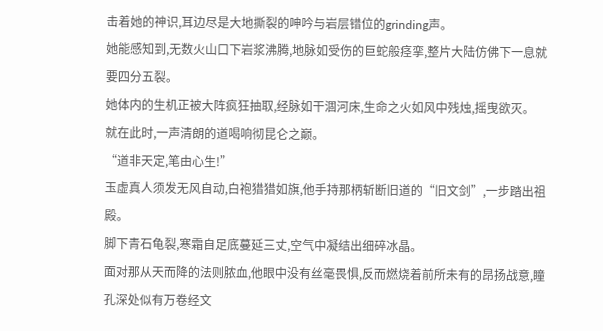击着她的神识,耳边尽是大地撕裂的呻吟与岩层错位的grinding声。
她能感知到,无数火山口下岩浆沸腾,地脉如受伤的巨蛇般痉挛,整片大陆仿佛下一息就要四分五裂。
她体内的生机正被大阵疯狂抽取,经脉如干涸河床,生命之火如风中残烛,摇曳欲灭。
就在此时,一声清朗的道喝响彻昆仑之巅。
“道非天定,笔由心生!”
玉虚真人须发无风自动,白袍猎猎如旗,他手持那柄斩断旧道的“旧文剑”,一步踏出祖殿。
脚下青石龟裂,寒霜自足底蔓延三丈,空气中凝结出细碎冰晶。
面对那从天而降的法则脓血,他眼中没有丝毫畏惧,反而燃烧着前所未有的昂扬战意,瞳孔深处似有万卷经文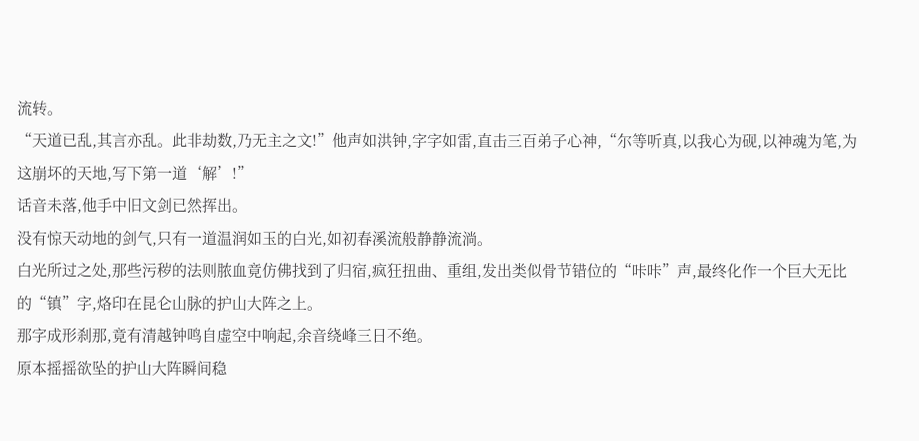流转。
“天道已乱,其言亦乱。此非劫数,乃无主之文!”他声如洪钟,字字如雷,直击三百弟子心神,“尔等听真,以我心为砚,以神魂为笔,为这崩坏的天地,写下第一道‘解’!”
话音未落,他手中旧文剑已然挥出。
没有惊天动地的剑气,只有一道温润如玉的白光,如初春溪流般静静流淌。
白光所过之处,那些污秽的法则脓血竟仿佛找到了归宿,疯狂扭曲、重组,发出类似骨节错位的“咔咔”声,最终化作一个巨大无比的“镇”字,烙印在昆仑山脉的护山大阵之上。
那字成形刹那,竟有清越钟鸣自虚空中响起,余音绕峰三日不绝。
原本摇摇欲坠的护山大阵瞬间稳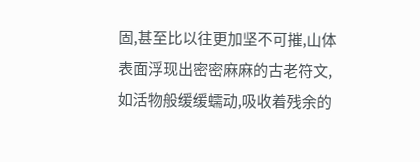固,甚至比以往更加坚不可摧,山体表面浮现出密密麻麻的古老符文,如活物般缓缓蠕动,吸收着残余的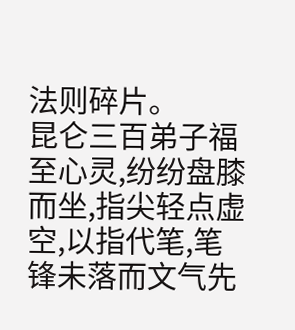法则碎片。
昆仑三百弟子福至心灵,纷纷盘膝而坐,指尖轻点虚空,以指代笔,笔锋未落而文气先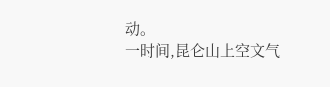动。
一时间,昆仑山上空文气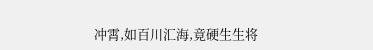冲霄,如百川汇海,竟硬生生将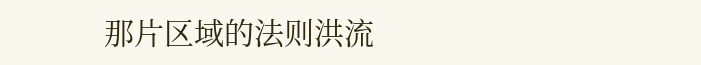那片区域的法则洪流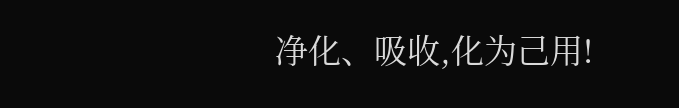净化、吸收,化为己用!